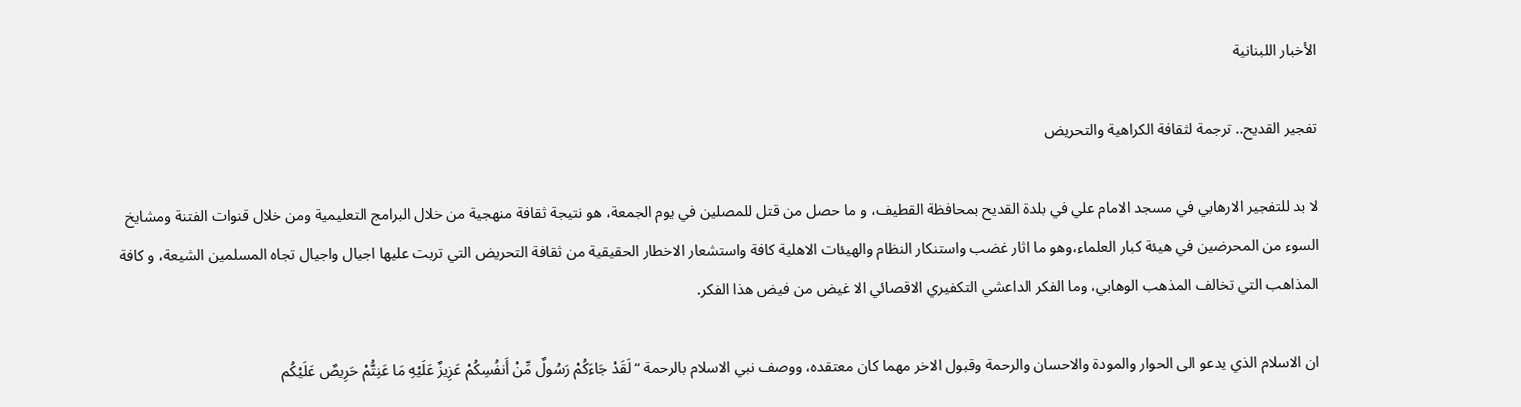الأخبار اللبنانية

تفجير القديح.. ترجمة لثقافة الكراهية والتحريض

لا بد للتفجير الارهابي في مسجد الامام علي في بلدة القديح بمحافظة القطيف، و ما حصل من قتل للمصلين في يوم الجمعة، هو نتيجة ثقافة منهجية من خلال البرامج التعليمية ومن خلال قنوات الفتنة ومشايخ السوء من المحرضين في هيئة كبار العلماء،وهو ما اثار غضب واستنكار النظام والهيئات الاهلية كافة واستشعار الاخطار الحقيقية من ثقافة التحريض التي تربت عليها اجيال واجيال تجاه المسلمين الشيعة، و كافة المذاهب التي تخالف المذهب الوهابي، وما الفكر الداعشي التكفيري الاقصائي الا غيض من فيض هذا الفكر.

ان الاسلام الذي يدعو الى الحوار والمودة والاحسان والرحمة وقبول الاخر مهما كان معتقده، ووصف نبي الاسلام بالرحمة “لَقَدْ جَاءَكُمْ رَسُولٌ مِّنْ أَنفُسِكُمْ عَزِيزٌ عَلَيْهِ مَا عَنِتُّمْ حَرِيصٌ عَلَيْكُم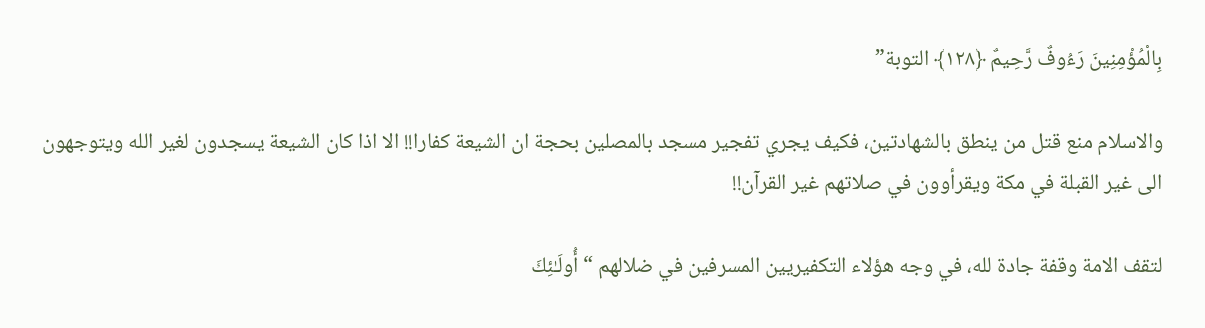بِالْمُؤْمِنِينَ رَءُوفٌ رَّحِيمٌ ﴿١٢٨﴾ التوبة”

والاسلام منع قتل من ينطق بالشهادتين، فكيف يجري تفجير مسجد بالمصلين بحجة ان الشيعة كفارا!! الا اذا كان الشيعة يسجدون لغير الله ويتوجهون الى غير القبلة في مكة ويقرأوون في صلاتهم غير القرآن!!

لتقف الامة وقفة جادة لله، في وجه هؤلاء التكفيريين المسرفين في ضلالهم “أُولَـٰئِكَ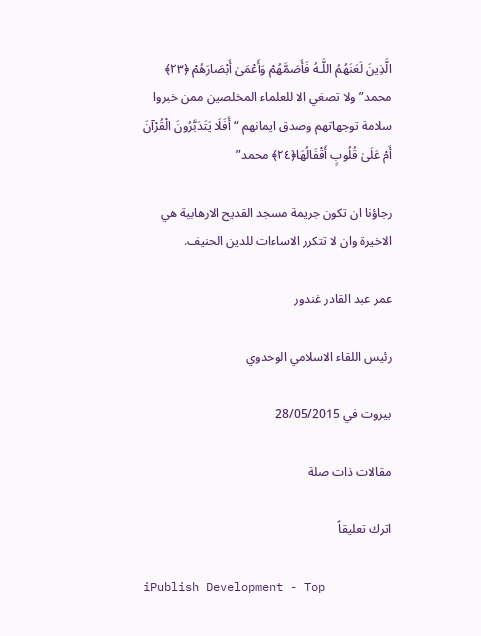الَّذِينَ لَعَنَهُمُ اللَّـهُ فَأَصَمَّهُمْ وَأَعْمَىٰ أَبْصَارَهُمْ ﴿٢٣﴾ محمد” ولا تصغي الا للعلماء المخلصين ممن خبروا سلامة توجهاتهم وصدق ايمانهم “أَفَلَا يَتَدَبَّرُونَ الْقُرْآنَ أَمْ عَلَىٰ قُلُوبٍ أَقْفَالُهَا﴿٢٤﴾ محمد”

رجاؤنا ان تكون جريمة مسجد القديح الارهابية هي الاخيرة وان لا تتكرر الاساءات للدين الحنيف.

عمر عبد القادر غندور

رئيس اللقاء الاسلامي الوحدوي

بيروت في 28/05/2015

مقالات ذات صلة

اترك تعليقاً

iPublish Development - Top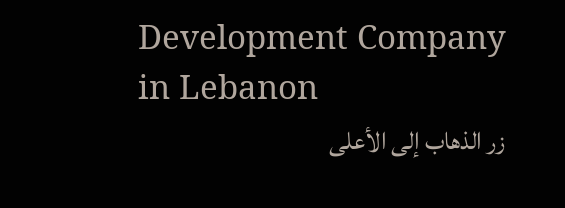Development Company in Lebanon
زر الذهاب إلى الأعلى